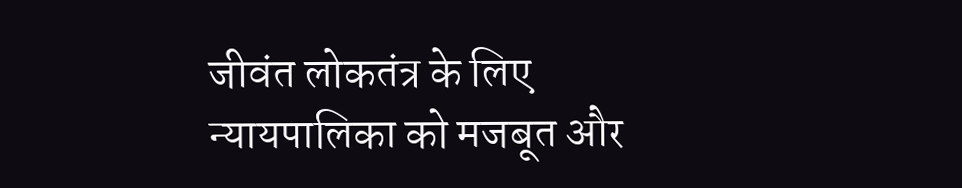जीवंत लोकतंत्र के लिए न्यायपालिका को मजबूत और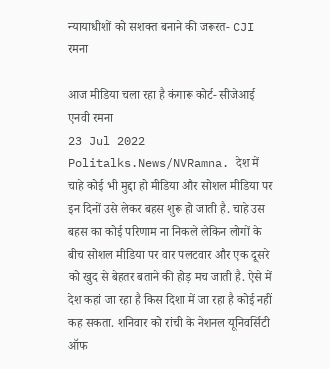न्यायाधीशों को सशक्त बनाने की जरूरत- CJI रमना

आज मीडिया चला रहा है कंगारू कोर्ट- सीजेआई एनवी रमना
23 Jul 2022
Politalks.News/NVRamna. देश में चाहे कोई भी मुद्दा हो मीडिया और सोशल मीडिया पर इन दिनों उसे लेकर बहस शुरू हो जाती है. चाहे उस बहस का कोई परिणाम ना निकले लेकिन लोगों के बीच सोशल मीडिया पर वार पलटवार और एक दूसरे को खुद से बेहतर बताने की होड़ मच जाती है. ऐसे में देश कहां जा रहा है किस दिशा में जा रहा है कोई नहीं कह सकता. शनिवार को रांची के नेशनल यूनिवर्सिटी ऑफ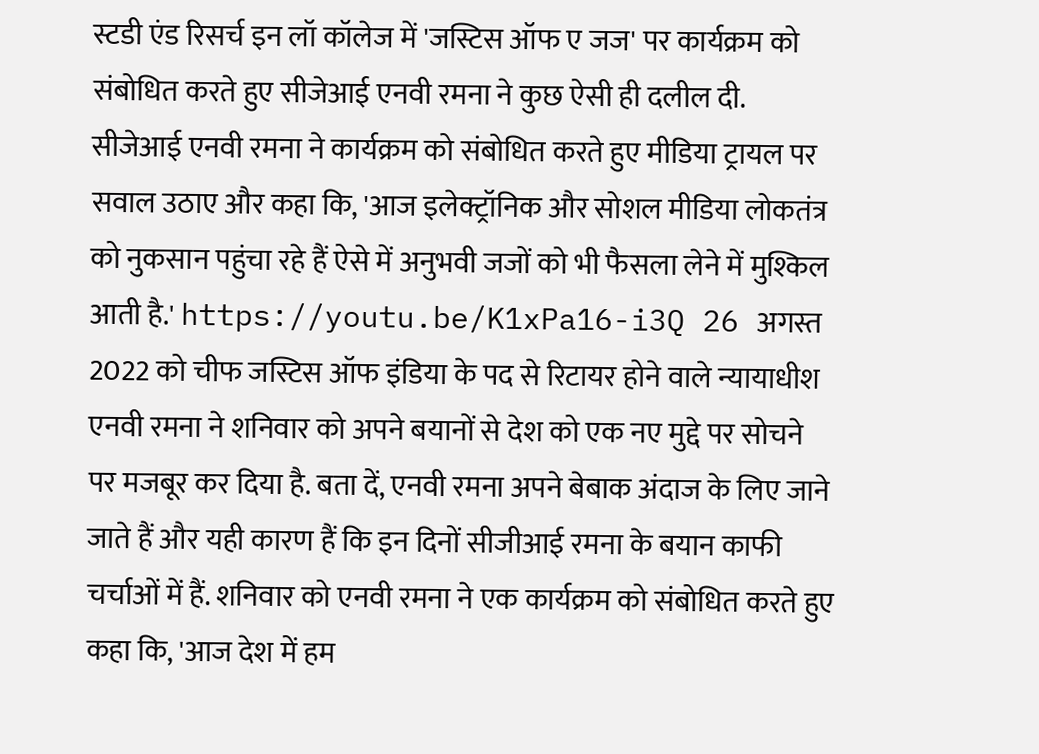स्टडी एंड रिसर्च इन लॉ कॉलेज में 'जस्टिस ऑफ ए जज' पर कार्यक्रम को संबोधित करते हुए सीजेआई एनवी रमना ने कुछ ऐसी ही दलील दी. सीजेआई एनवी रमना ने कार्यक्रम को संबोधित करते हुए मीडिया ट्रायल पर सवाल उठाए और कहा कि, 'आज इलेक्ट्रॉनिक और सोशल मीडिया लोकतंत्र को नुकसान पहुंचा रहे हैं ऐसे में अनुभवी जजों को भी फैसला लेने में मुश्किल आती है.' https://youtu.be/K1xPa16-i3Q 26 अगस्त 2022 को चीफ जस्टिस ऑफ इंडिया के पद से रिटायर होने वाले न्यायाधीश एनवी रमना ने शनिवार को अपने बयानों से देश को एक नए मुद्दे पर सोचने पर मजबूर कर दिया है. बता दें, एनवी रमना अपने बेबाक अंदाज के लिए जाने जाते हैं और यही कारण हैं कि इन दिनों सीजीआई रमना के बयान काफी चर्चाओं में हैं. शनिवार को एनवी रमना ने एक कार्यक्रम को संबोधित करते हुए कहा कि, 'आज देश में हम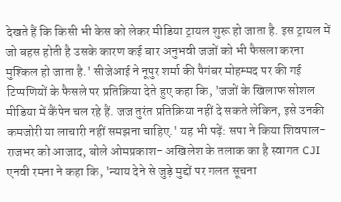देखते हैं कि किसी भी केस को लेकर मीडिया ट्रायल शुरू हो जाता है. इस ट्रायल में जो बहस होती है उसके कारण कई बार अनुभवी जजों को भी फैसला करना मुश्किल हो जाता है.' सीजेआई ने नूपुर शर्मा की पैगंबर मोहम्मद पर की गई टिप्पणियों के फैसले पर प्रतिक्रिया देते हुए कहा कि, 'जजों के खिलाफ सोशल मीडिया में कैंपेन चल रहे हैं. जज तुरंत प्रतिक्रिया नहीं दे सकते लेकिन, इसे उनकी कमजोरी या लाचारी नहीं समझना चाहिए.' यह भी पढ़ें: सपा ने किया शिवपाल-राजभर को आजाद, बोले ओमप्रकाश- अखिलेश के तलाक का है स्वागत CJI एनवी रमना ने कहा कि, 'न्याय देने से जुड़े मुद्दों पर गलत सूचना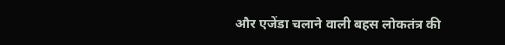और एजेंडा चलाने वाली बहस लोकतंत्र की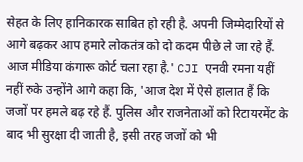सेहत के लिए हानिकारक साबित हो रही है. अपनी जिम्मेदारियों से आगे बढ़कर आप हमारे लोकतंत्र को दो कदम पीछे ले जा रहे हैं. आज मीडिया कंगारू कोर्ट चला रहा है.' CJI एनवी रमना यहीं नहीं रुके उन्होंने आगे कहा कि, 'आज देश में ऐसे हालात हैं कि जजों पर हमले बढ़ रहे हैं. पुलिस और राजनेताओं को रिटायरमेंट के बाद भी सुरक्षा दी जाती है, इसी तरह जजों को भी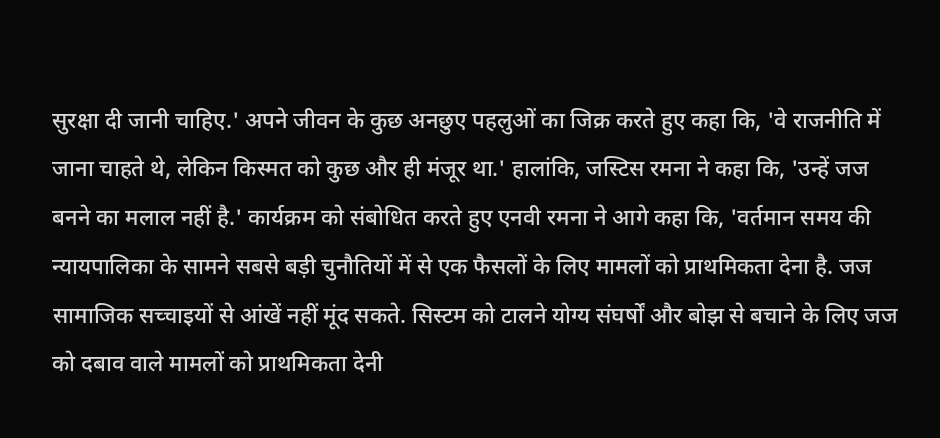सुरक्षा दी जानी चाहिए.' अपने जीवन के कुछ अनछुए पहलुओं का जिक्र करते हुए कहा कि, 'वे राजनीति में जाना चाहते थे, लेकिन किस्मत को कुछ और ही मंजूर था.' हालांकि, जस्टिस रमना ने कहा कि, 'उन्हें जज बनने का मलाल नहीं है.' कार्यक्रम को संबोधित करते हुए एनवी रमना ने आगे कहा कि, 'वर्तमान समय की न्यायपालिका के सामने सबसे बड़ी चुनौतियों में से एक फैसलों के लिए मामलों को प्राथमिकता देना है. जज सामाजिक सच्चाइयों से आंखें नहीं मूंद सकते. सिस्टम को टालने योग्य संघर्षों और बोझ से बचाने के लिए जज को दबाव वाले मामलों को प्राथमिकता देनी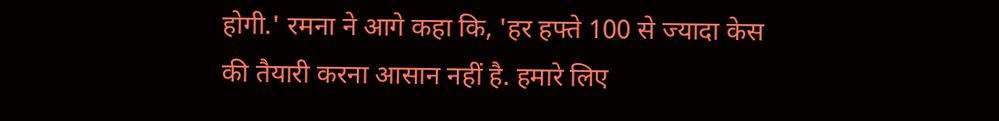होगी.' रमना ने आगे कहा कि, 'हर हफ्ते 100 से ज्यादा केस की तैयारी करना आसान नहीं है. हमारे लिए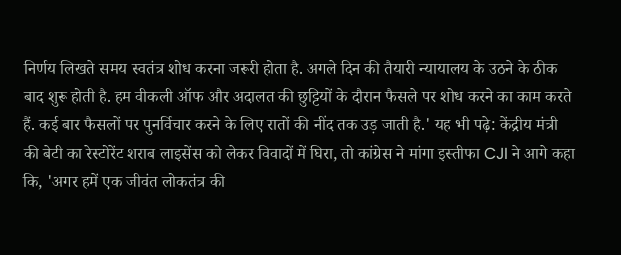निर्णय लिखते समय स्वतंत्र शोध करना जरूरी होता है. अगले दिन की तैयारी न्यायालय के उठने के ठीक बाद शुरू होती है. हम वीकली ऑफ और अदालत की छुट्टियों के दौरान फैसले पर शोध करने का काम करते हैं. कई बार फैसलों पर पुनर्विचार करने के लिए रातों की नींद तक उड़ जाती है.' यह भी पढ़े: केंद्रीय मंत्री की बेटी का रेस्टोरेंट शराब लाइसेंस को लेकर विवादों में घिरा, तो कांग्रेस ने मांगा इस्तीफा CJI ने आगे कहा कि, 'अगर हमें एक जीवंत लोकतंत्र की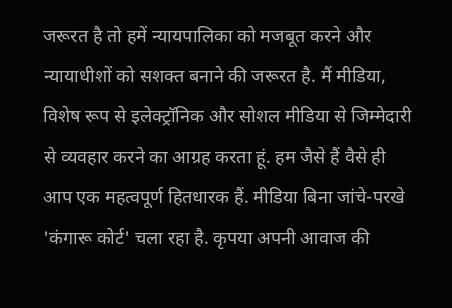जरूरत है तो हमें न्यायपालिका को मजबूत करने और न्यायाधीशों को सशक्त बनाने की जरूरत है. मैं मीडिया, विशेष रूप से इलेक्ट्रॉनिक और सोशल मीडिया से जिम्मेदारी से व्यवहार करने का आग्रह करता हूं. हम जैसे हैं वैसे ही आप एक महत्वपूर्ण हितधारक हैं. मीडिया बिना जांचे-परखे 'कंगारू कोर्ट' चला रहा है. कृपया अपनी आवाज की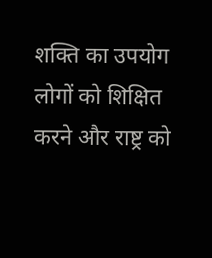शक्ति का उपयोग लोगों को शिक्षित करने और राष्ट्र को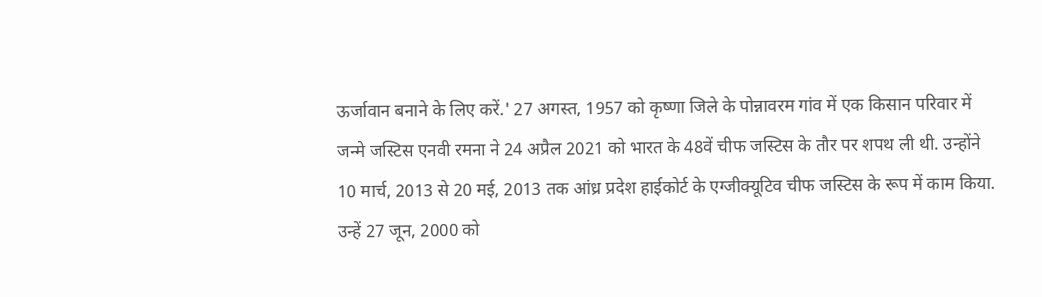ऊर्जावान बनाने के लिए करें.' 27 अगस्त, 1957 को कृष्णा जिले के पोन्नावरम गांव में एक किसान परिवार में जन्मे जस्टिस एनवी रमना ने 24 अप्रैल 2021 को भारत के 48वें चीफ जस्टिस के तौर पर शपथ ली थी. उन्होंने 10 मार्च, 2013 से 20 मई, 2013 तक आंध्र प्रदेश हाईकोर्ट के एग्जीक्यूटिव चीफ जस्टिस के रूप में काम किया. उन्हें 27 जून, 2000 को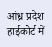आंध्र प्रदेश हाईकोर्ट में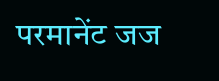परमानेंट जज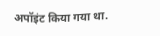अपॉइंट किया गया था.